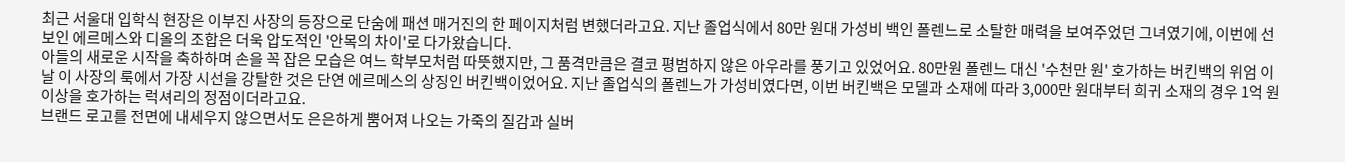최근 서울대 입학식 현장은 이부진 사장의 등장으로 단숨에 패션 매거진의 한 페이지처럼 변했더라고요. 지난 졸업식에서 80만 원대 가성비 백인 폴렌느로 소탈한 매력을 보여주었던 그녀였기에, 이번에 선보인 에르메스와 디올의 조합은 더욱 압도적인 '안목의 차이'로 다가왔습니다.
아들의 새로운 시작을 축하하며 손을 꼭 잡은 모습은 여느 학부모처럼 따뜻했지만, 그 품격만큼은 결코 평범하지 않은 아우라를 풍기고 있었어요. 80만원 폴렌느 대신 '수천만 원' 호가하는 버킨백의 위엄 이날 이 사장의 룩에서 가장 시선을 강탈한 것은 단연 에르메스의 상징인 버킨백이었어요. 지난 졸업식의 폴렌느가 가성비였다면, 이번 버킨백은 모델과 소재에 따라 3,000만 원대부터 희귀 소재의 경우 1억 원 이상을 호가하는 럭셔리의 정점이더라고요.
브랜드 로고를 전면에 내세우지 않으면서도 은은하게 뿜어져 나오는 가죽의 질감과 실버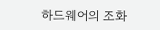하드웨어의 조화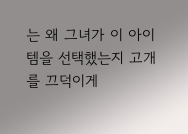는 왜 그녀가 이 아이템을 선택했는지 고개를 끄덕이게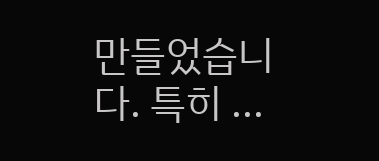만들었습니다. 특히 ...